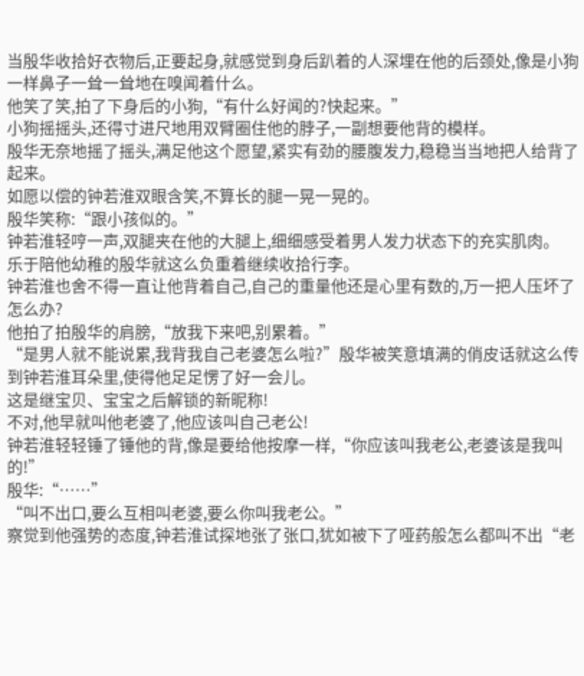当殷华收拾好衣物后,正要起身,就感觉到身后趴着的人深埋在他的后颈处,像是小狗一样鼻子一耸一耸地在嗅闻着什么。
他笑了笑,拍了下身后的小狗,“有什么好闻的?快起来。”
小狗摇摇头,还得寸进尺地用双臂圈住他的脖子,一副想要他背的模样。
殷华无奈地摇了摇头,满足他这个愿望,紧实有劲的腰腹发力,稳稳当当地把人给背了起来。
如愿以偿的钟若淮双眼含笑,不算长的腿一晃一晃的。
殷华笑称:“跟小孩似的。”
钟若淮轻哼一声,双腿夹在他的大腿上,细细感受着男人发力状态下的充实肌肉。
乐于陪他幼稚的殷华就这么负重着继续收拾行李。
钟若淮也舍不得一直让他背着自己,自己的重量他还是心里有数的,万一把人压坏了怎么办?
他拍了拍殷华的肩膀,“放我下来吧,别累着。”
“是男人就不能说累,我背我自己老婆怎么啦?”殷华被笑意填满的俏皮话就这么传到钟若淮耳朵里,使得他足足愣了好一会儿。
这是继宝贝、宝宝之后解锁的新昵称!
不对,他早就叫他老婆了,他应该叫自己老公!
钟若淮轻轻锤了锤他的背,像是要给他按摩一样,“你应该叫我老公,老婆该是我叫的!”
殷华:“……”
“叫不出口,要么互相叫老婆,要么你叫我老公。”
察觉到他强势的态度,钟若淮试探地张了张口,犹如被下了哑药般怎么都叫不出“老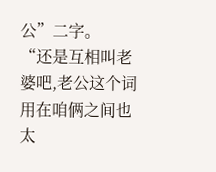公”二字。
“还是互相叫老婆吧,老公这个词用在咱俩之间也太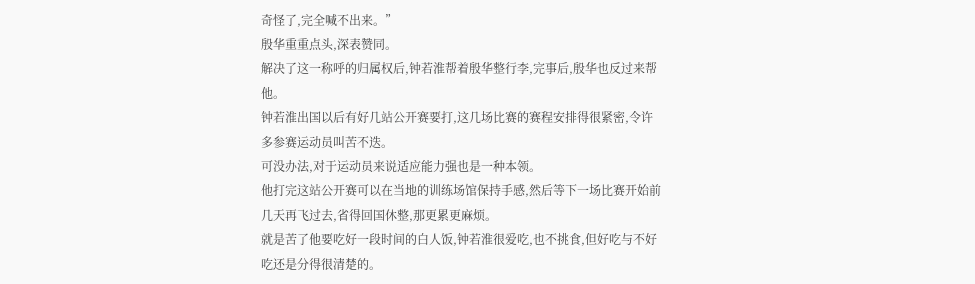奇怪了,完全喊不出来。”
殷华重重点头,深表赞同。
解决了这一称呼的归属权后,钟若淮帮着殷华整行李,完事后,殷华也反过来帮他。
钟若淮出国以后有好几站公开赛要打,这几场比赛的赛程安排得很紧密,令许多参赛运动员叫苦不迭。
可没办法,对于运动员来说适应能力强也是一种本领。
他打完这站公开赛可以在当地的训练场馆保持手感,然后等下一场比赛开始前几天再飞过去,省得回国休整,那更累更麻烦。
就是苦了他要吃好一段时间的白人饭,钟若淮很爱吃,也不挑食,但好吃与不好吃还是分得很清楚的。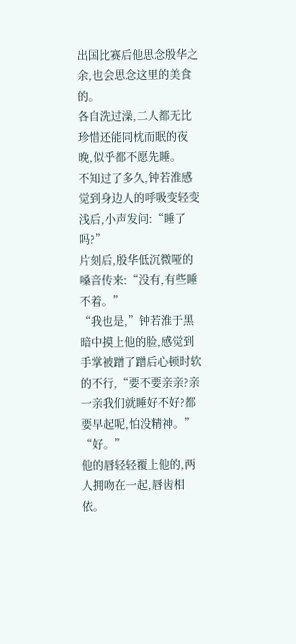出国比赛后他思念殷华之余,也会思念这里的美食的。
各自洗过澡,二人都无比珍惜还能同枕而眠的夜晚,似乎都不愿先睡。
不知过了多久,钟若淮感觉到身边人的呼吸变轻变浅后,小声发问:“睡了吗?”
片刻后,殷华低沉微哑的嗓音传来:“没有,有些睡不着。”
“我也是,”钟若淮于黑暗中摸上他的脸,感觉到手掌被蹭了蹭后心顿时软的不行,“要不要亲亲?亲一亲我们就睡好不好?都要早起呢,怕没精神。”
“好。”
他的唇轻轻覆上他的,两人拥吻在一起,唇齿相依。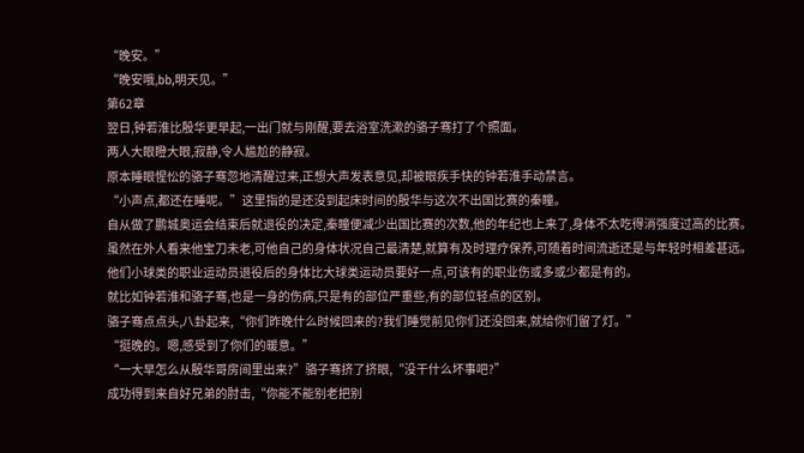“晚安。”
“晚安哦,bb,明天见。”
第62章
翌日,钟若淮比殷华更早起,一出门就与刚醒,要去浴室洗漱的骆子骞打了个照面。
两人大眼瞪大眼,寂静,令人尴尬的静寂。
原本睡眼惺忪的骆子骞忽地清醒过来,正想大声发表意见,却被眼疾手快的钟若淮手动禁言。
“小声点,都还在睡呢。”这里指的是还没到起床时间的殷华与这次不出国比赛的秦瞳。
自从做了鹏城奥运会结束后就退役的决定,秦瞳便减少出国比赛的次数,他的年纪也上来了,身体不太吃得消强度过高的比赛。
虽然在外人看来他宝刀未老,可他自己的身体状况自己最清楚,就算有及时理疗保养,可随着时间流逝还是与年轻时相差甚远。
他们小球类的职业运动员退役后的身体比大球类运动员要好一点,可该有的职业伤或多或少都是有的。
就比如钟若淮和骆子骞,也是一身的伤病,只是有的部位严重些,有的部位轻点的区别。
骆子骞点点头,八卦起来,“你们昨晚什么时候回来的?我们睡觉前见你们还没回来,就给你们留了灯。”
“挺晚的。嗯,感受到了你们的暖意。”
“一大早怎么从殷华哥房间里出来?”骆子骞挤了挤眼,“没干什么坏事吧?”
成功得到来自好兄弟的肘击,“你能不能别老把别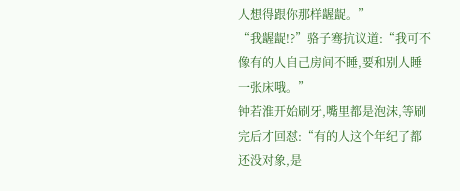人想得跟你那样龌龊。”
“我龌龊!?”骆子骞抗议道:“我可不像有的人自己房间不睡,要和别人睡一张床哦。”
钟若淮开始刷牙,嘴里都是泡沫,等刷完后才回怼:“有的人这个年纪了都还没对象,是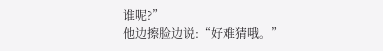谁呢?”
他边擦脸边说:“好难猜哦。”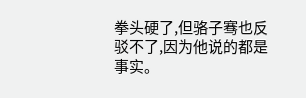拳头硬了,但骆子骞也反驳不了,因为他说的都是事实。